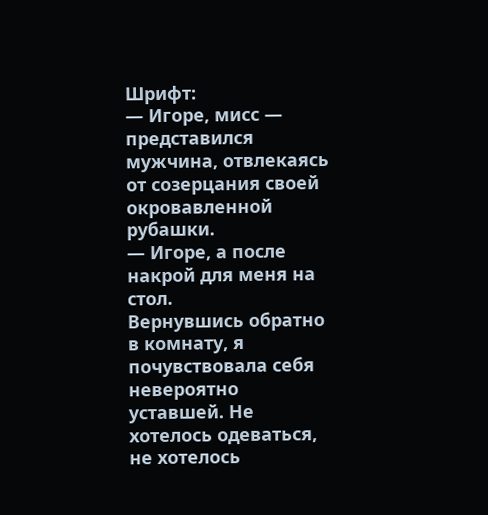Шрифт:
— Игоре, мисс — представился мужчина, отвлекаясь от созерцания своей окровавленной рубашки.
— Игоре, а после накрой для меня на стол.
Вернувшись обратно в комнату, я почувствовала себя невероятно уставшей. Не хотелось одеваться, не хотелось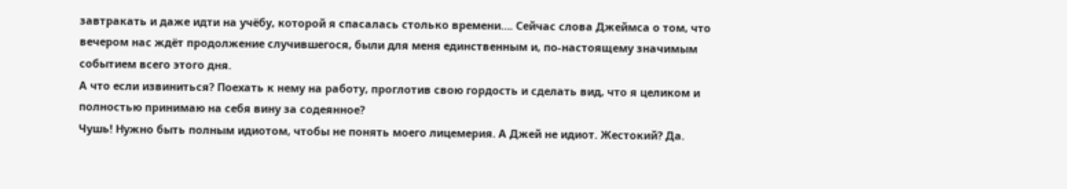завтракать и даже идти на учёбу, которой я спасалась столько времени…. Сейчас слова Джеймса о том, что вечером нас ждёт продолжение случившегося, были для меня единственным и, по-настоящему значимым событием всего этого дня.
А что если извиниться? Поехать к нему на работу, проглотив свою гордость и сделать вид, что я целиком и полностью принимаю на себя вину за содеянное?
Чушь! Нужно быть полным идиотом, чтобы не понять моего лицемерия. А Джей не идиот. Жестокий? Да.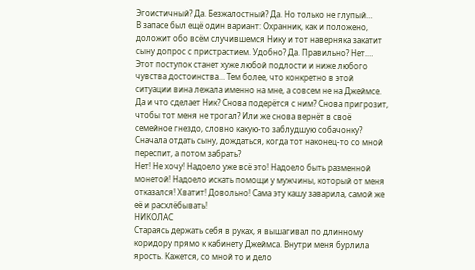Эгоистичный? Да. Безжалостный? Да. Но только не глупый…
В запасе был ещё один вариант: Охранник, как и положено, доложит обо всём случившемся Нику и тот наверняка закатит сыну допрос с пристрастием. Удобно? Да. Правильно? Нет.…
Этот поступок станет хуже любой подлости и ниже любого чувства достоинства… Тем более, что конкретно в этой ситуации вина лежала именно на мне, а совсем не на Джеймсе. Да и что сделает Ник? Снова подерётся с ним? Снова пригрозит, чтобы тот меня не трогал? Или же снова вернёт в своё семейное гнездо, словно какую-то заблудшую собачонку? Сначала отдать сыну, дождаться, когда тот наконец-то со мной переспит, а потом забрать?
Нет! Не хочу! Надоело уже всё это! Надоело быть разменной монетой! Надоело искать помощи у мужчины, который от меня отказался! Хватит! Довольно! Сама эту кашу заварила, самой же её и расхлёбывать!
НИКОЛАС
Стараясь держать себя в руках, я вышагивал по длинному коридору прямо к кабинету Джеймса. Внутри меня бурлила ярость. Кажется, со мной то и дело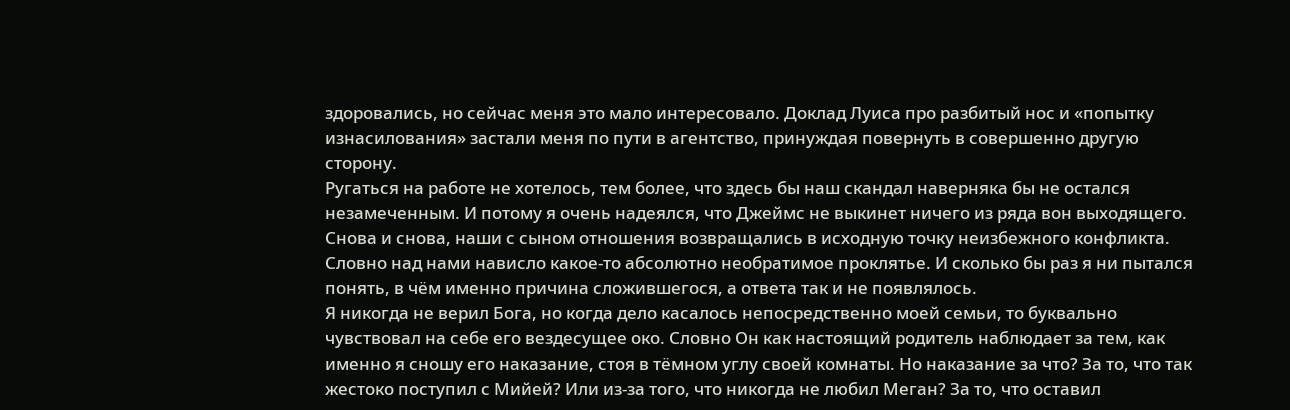здоровались, но сейчас меня это мало интересовало. Доклад Луиса про разбитый нос и «попытку изнасилования» застали меня по пути в агентство, принуждая повернуть в совершенно другую сторону.
Ругаться на работе не хотелось, тем более, что здесь бы наш скандал наверняка бы не остался незамеченным. И потому я очень надеялся, что Джеймс не выкинет ничего из ряда вон выходящего.
Снова и снова, наши с сыном отношения возвращались в исходную точку неизбежного конфликта. Словно над нами нависло какое-то абсолютно необратимое проклятье. И сколько бы раз я ни пытался понять, в чём именно причина сложившегося, а ответа так и не появлялось.
Я никогда не верил Бога, но когда дело касалось непосредственно моей семьи, то буквально чувствовал на себе его вездесущее око. Словно Он как настоящий родитель наблюдает за тем, как именно я сношу его наказание, стоя в тёмном углу своей комнаты. Но наказание за что? За то, что так жестоко поступил с Мийей? Или из-за того, что никогда не любил Меган? За то, что оставил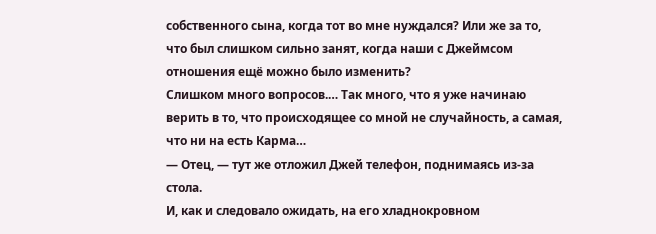собственного сына, когда тот во мне нуждался? Или же за то, что был слишком сильно занят, когда наши с Джеймсом отношения ещё можно было изменить?
Слишком много вопросов.… Так много, что я уже начинаю верить в то, что происходящее со мной не случайность, а самая, что ни на есть Карма…
— Отец, — тут же отложил Джей телефон, поднимаясь из-за стола.
И, как и следовало ожидать, на его хладнокровном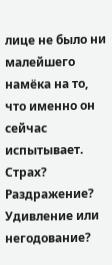лице не было ни малейшего намёка на то, что именно он сейчас испытывает. Страх? Раздражение? Удивление или негодование?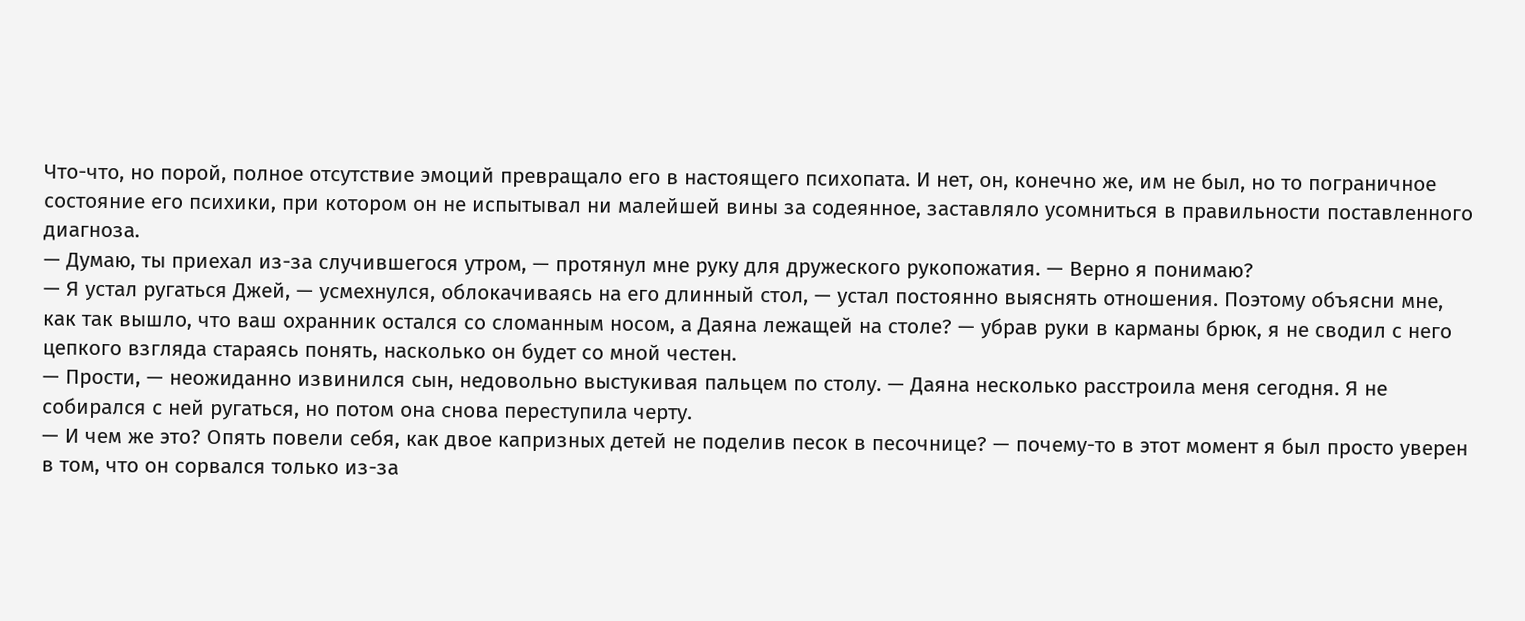Что-что, но порой, полное отсутствие эмоций превращало его в настоящего психопата. И нет, он, конечно же, им не был, но то пограничное состояние его психики, при котором он не испытывал ни малейшей вины за содеянное, заставляло усомниться в правильности поставленного диагноза.
— Думаю, ты приехал из-за случившегося утром, — протянул мне руку для дружеского рукопожатия. — Верно я понимаю?
— Я устал ругаться Джей, — усмехнулся, облокачиваясь на его длинный стол, — устал постоянно выяснять отношения. Поэтому объясни мне, как так вышло, что ваш охранник остался со сломанным носом, а Даяна лежащей на столе? — убрав руки в карманы брюк, я не сводил с него цепкого взгляда стараясь понять, насколько он будет со мной честен.
— Прости, — неожиданно извинился сын, недовольно выстукивая пальцем по столу. — Даяна несколько расстроила меня сегодня. Я не собирался с ней ругаться, но потом она снова переступила черту.
— И чем же это? Опять повели себя, как двое капризных детей не поделив песок в песочнице? — почему-то в этот момент я был просто уверен в том, что он сорвался только из-за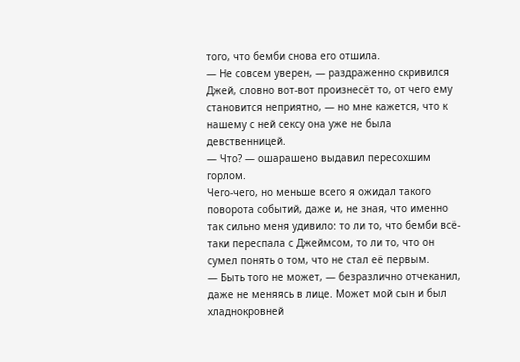того, что бемби снова его отшила.
— Не совсем уверен, — раздраженно скривился Джей, словно вот-вот произнесёт то, от чего ему становится неприятно, — но мне кажется, что к нашему с ней сексу она уже не была девственницей.
— Что? — ошарашено выдавил пересохшим горлом.
Чего-чего, но меньше всего я ожидал такого поворота событий, даже и, не зная, что именно так сильно меня удивило: то ли то, что бемби всё-таки переспала с Джеймсом, то ли то, что он сумел понять о том, что не стал её первым.
— Быть того не может, — безразлично отчеканил, даже не меняясь в лице. Может мой сын и был хладнокровней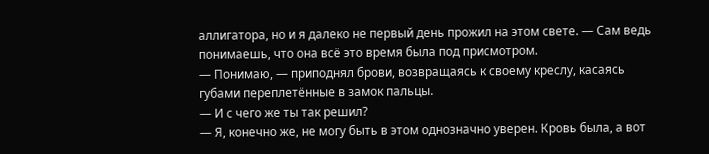аллигатора, но и я далеко не первый день прожил на этом свете. — Сам ведь понимаешь, что она всё это время была под присмотром.
— Понимаю, — приподнял брови, возвращаясь к своему креслу, касаясь губами переплетённые в замок пальцы.
— И с чего же ты так решил?
— Я, конечно же, не могу быть в этом однозначно уверен. Кровь была, а вот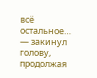всё остальное… — закинул голову, продолжая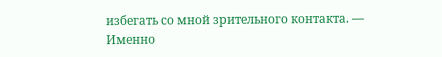избегать со мной зрительного контакта. — Именно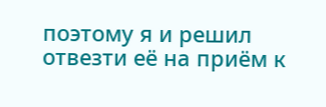поэтому я и решил отвезти её на приём к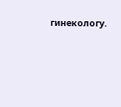гинекологу.